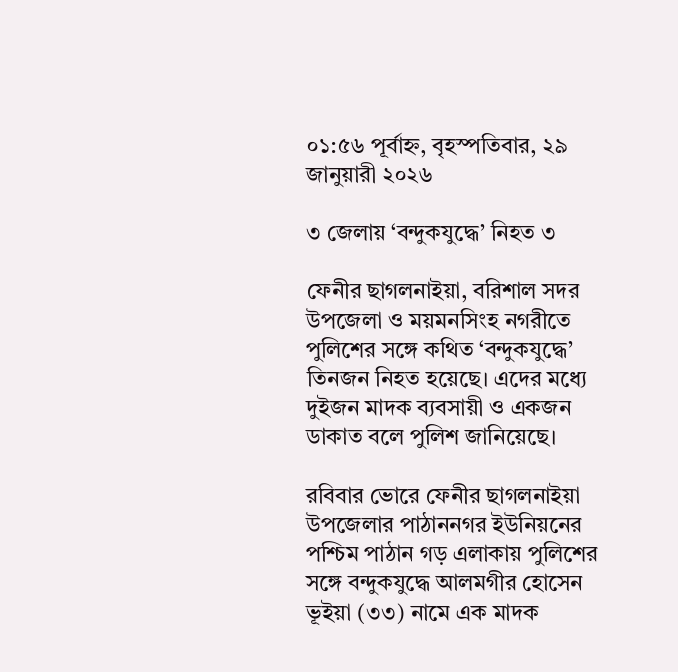০১:৫৬ পূর্বাহ্ন, বৃহস্পতিবার, ২৯ জানুয়ারী ২০২৬

৩ জেলায় ‘বন্দুকযুদ্ধে’ নিহত ৩

ফেনীর ছাগলনাইয়া, বরিশাল সদর উপজেলা ও ময়মনসিংহ নগরীতে পুলিশের সঙ্গে কথিত ‘বন্দুকযুদ্ধে’ তিনজন নিহত হয়েছে। এদের মধ্যে দুইজন মাদক ব্যবসায়ী ও একজন ডাকাত বলে পুলিশ জানিয়েছে।

রবিবার ভোরে ফেনীর ছাগলনাইয়া উপজেলার পাঠাননগর ইউনিয়নের পশ্চিম পাঠান গড় এলাকায় পুলিশের সঙ্গে বন্দুকযুদ্ধে আলমগীর হোসেন ভূইয়া (৩৩) নামে এক মাদক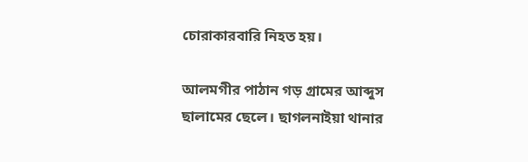চোরাকারবারি নিহত হয়।

আলমগীর পাঠান গড় গ্রামের আব্দুস ছালামের ছেলে। ছাগলনাইয়া থানার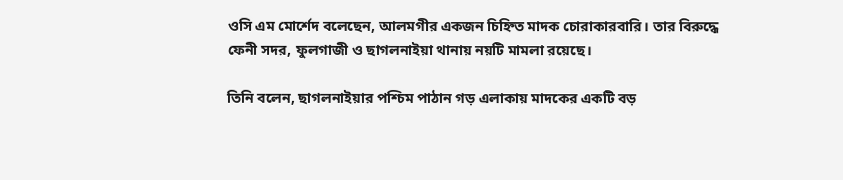ওসি এম মোর্শেদ বলেছেন, আলমগীর একজন চিহ্নিত মাদক চোরাকারবারি। তার বিরুদ্ধে ফেনী সদর, ফুলগাজী ও ছাগলনাইয়া থানায় নয়টি মামলা রয়েছে।

তিনি বলেন, ছাগলনাইয়ার পশ্চিম পাঠান গড় এলাকায় মাদকের একটি বড়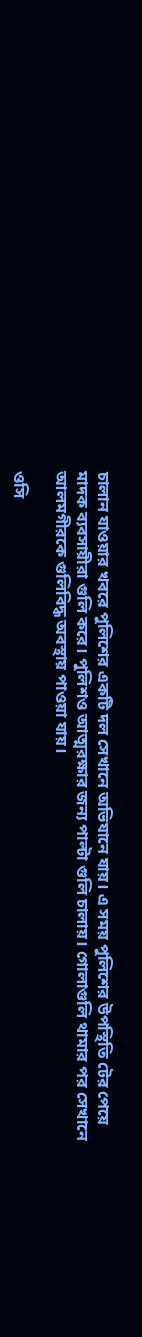চালান যাওয়ার খবরে পুলিশের একটি দল সেখানে অভিযানে যায়। এ সময় পুলিশের উপস্থিতি টের পেয়ে মাদক ব্যবসায়ীরা গুলি করে। পুলিশও আত্মরক্ষার জন্য পাল্টা গুলি চালায়। গোলাগুলি থামার পর সেখানে আলমগীরকে গুলিবিদ্ধ অবস্থায় পাওয়া যায়।

ওসি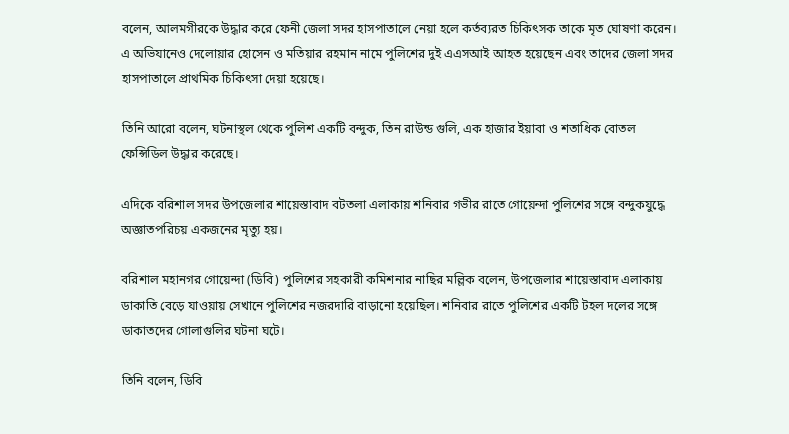বলেন, আলমগীরকে উদ্ধার করে ফেনী জেলা সদর হাসপাতালে নেয়া হলে কর্তব্যরত চিকিৎসক তাকে মৃত ঘোষণা করেন। এ অভিযানেও দেলোয়ার হোসেন ও মতিয়ার রহমান নামে পুলিশের দুই এএসআই আহত হয়েছেন এবং তাদের জেলা সদর হাসপাতালে প্রাথমিক চিকিৎসা দেয়া হয়েছে।

তিনি আরো বলেন, ঘটনাস্থল থেকে পুলিশ একটি বন্দুক, তিন রাউন্ড গুলি, এক হাজার ইয়াবা ও শতাধিক বোতল ফেন্সিডিল উদ্ধার করেছে।

এদিকে বরিশাল সদর উপজেলার শায়েস্তাবাদ বটতলা এলাকায় শনিবার গভীর রাতে গোয়েন্দা পুলিশের সঙ্গে বন্দুকযুদ্ধে অজ্ঞাতপরিচয় একজনের মৃত্যু হয়।

বরিশাল মহানগর গোয়েন্দা (ডিবি) পুলিশের সহকারী কমিশনার নাছির মল্লিক বলেন, উপজেলার শায়েস্তাবাদ এলাকায় ডাকাতি বেড়ে যাওয়ায় সেখানে পুলিশের নজরদারি বাড়ানো হয়েছিল। শনিবার রাতে পুলিশের একটি টহল দলের সঙ্গে ডাকাতদের গোলাগুলির ঘটনা ঘটে।

তিনি বলেন, ডিবি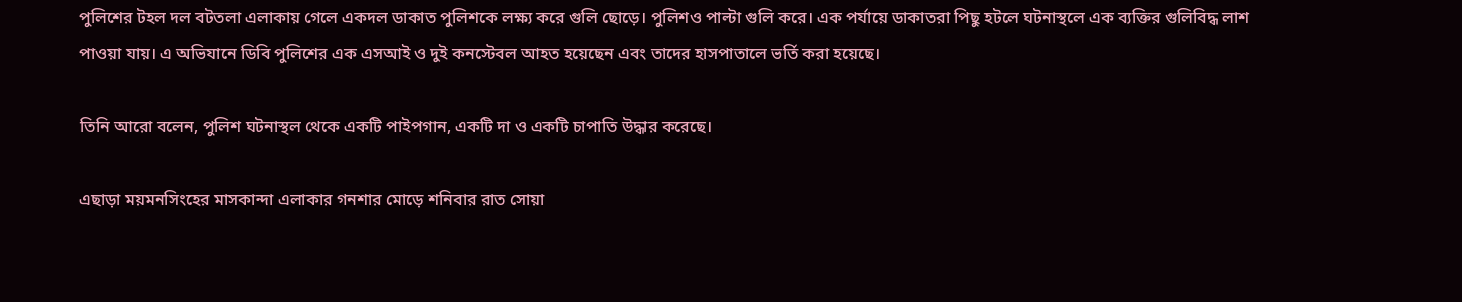পুলিশের টহল দল বটতলা এলাকায় গেলে একদল ডাকাত পুলিশকে লক্ষ্য করে গুলি ছোড়ে। পুলিশও পাল্টা গুলি করে। এক পর্যায়ে ডাকাতরা পিছু হটলে ঘটনাস্থলে এক ব্যক্তির গুলিবিদ্ধ লাশ পাওয়া যায়। এ অভিযানে ডিবি পুলিশের এক এসআই ও দুই কনস্টেবল আহত হয়েছেন এবং তাদের হাসপাতালে ভর্তি করা হয়েছে।

তিনি আরো বলেন, পুলিশ ঘটনাস্থল থেকে একটি পাইপগান, একটি দা ও একটি চাপাতি উদ্ধার করেছে।

এছাড়া ময়মনসিংহের মাসকান্দা এলাকার গনশার মোড়ে শনিবার রাত সোয়া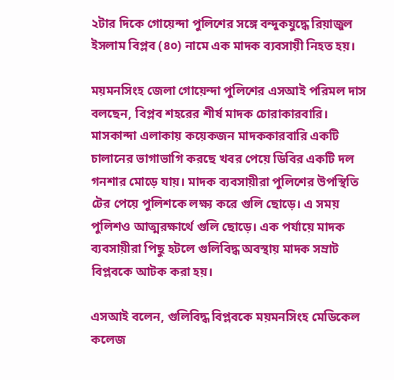২টার দিকে গোয়েন্দা পুলিশের সঙ্গে বন্দুকযুদ্ধে রিয়াজুল ইসলাম বিপ্লব (৪০) নামে এক মাদক ব্যবসায়ী নিহত হয়।

ময়মনসিংহ জেলা গোয়েন্দা পুলিশের এসআই পরিমল দাস বলছেন, বিপ্লব শহরের শীর্ষ মাদক চোরাকারবারি। মাসকান্দা এলাকায় কয়েকজন মাদককারবারি একটি চালানের ভাগাভাগি করছে খবর পেয়ে ডিবির একটি দল গনশার মোড়ে যায়। মাদক ব্যবসায়ীরা পুলিশের উপস্থিতি টের পেয়ে পুলিশকে লক্ষ্য করে গুলি ছোড়ে। এ সময় পুলিশও আত্মরক্ষার্থে গুলি ছোড়ে। এক পর্যায়ে মাদক ব্যবসায়ীরা পিছু হটলে গুলিবিদ্ধ অবস্থায় মাদক সম্রাট বিপ্লবকে আটক করা হয়।

এসআই বলেন, গুলিবিদ্ধ বিপ্লবকে ময়মনসিংহ মেডিকেল কলেজ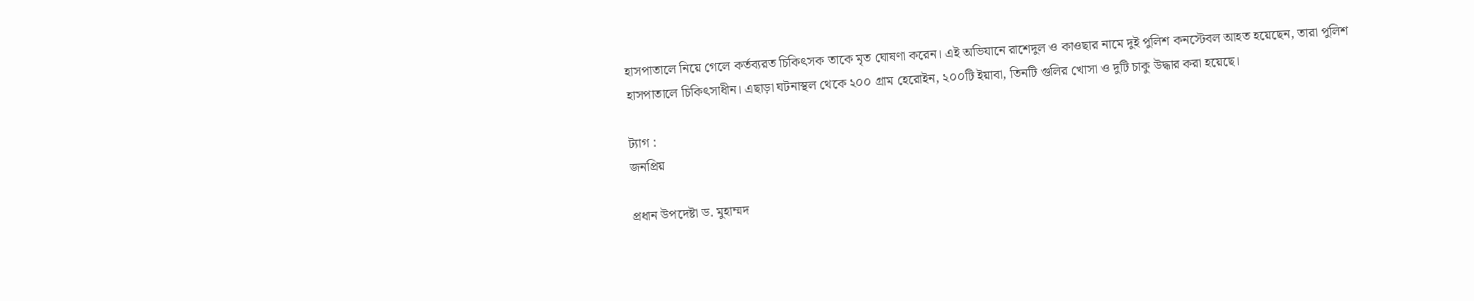হাসপাতালে নিয়ে গেলে কর্তব্যরত চিকিৎসক তাকে মৃত ঘোষণা করেন। এই অভিযানে রাশেদুল ও কাওছার নামে দুই পুলিশ কনস্টেবল আহত হয়েছেন, তারা পুলিশ হাসপাতালে চিকিৎসাধীন। এছাড়া ঘটনাস্থল থেকে ২০০ গ্রাম হেরোইন, ২০০টি ইয়াবা, তিনটি গুলির খোসা ও দুটি চাকু উদ্ধার করা হয়েছে।

ট্যাগ :
জনপ্রিয়

প্রধান উপদেষ্টা ড. মুহাম্মদ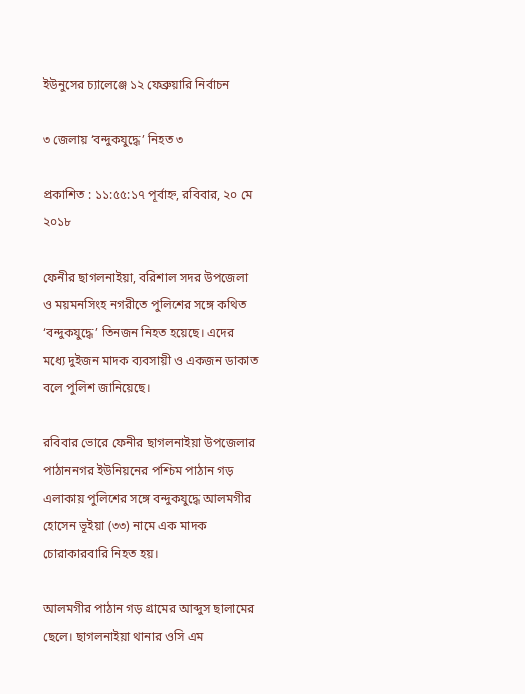ইউনুসের চ্যালেঞ্জে ১২ ফেব্রুয়ারি নির্বাচন

৩ জেলায় ‘বন্দুকযুদ্ধে’ নিহত ৩

প্রকাশিত : ১১:৫৫:১৭ পূর্বাহ্ন, রবিবার, ২০ মে ২০১৮

ফেনীর ছাগলনাইয়া, বরিশাল সদর উপজেলা ও ময়মনসিংহ নগরীতে পুলিশের সঙ্গে কথিত ‘বন্দুকযুদ্ধে’ তিনজন নিহত হয়েছে। এদের মধ্যে দুইজন মাদক ব্যবসায়ী ও একজন ডাকাত বলে পুলিশ জানিয়েছে।

রবিবার ভোরে ফেনীর ছাগলনাইয়া উপজেলার পাঠাননগর ইউনিয়নের পশ্চিম পাঠান গড় এলাকায় পুলিশের সঙ্গে বন্দুকযুদ্ধে আলমগীর হোসেন ভূইয়া (৩৩) নামে এক মাদক চোরাকারবারি নিহত হয়।

আলমগীর পাঠান গড় গ্রামের আব্দুস ছালামের ছেলে। ছাগলনাইয়া থানার ওসি এম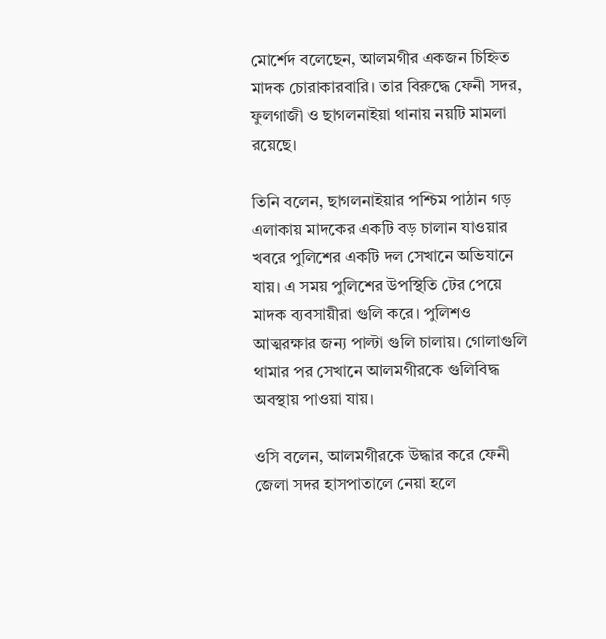মোর্শেদ বলেছেন, আলমগীর একজন চিহ্নিত মাদক চোরাকারবারি। তার বিরুদ্ধে ফেনী সদর, ফুলগাজী ও ছাগলনাইয়া থানায় নয়টি মামলা রয়েছে।

তিনি বলেন, ছাগলনাইয়ার পশ্চিম পাঠান গড় এলাকায় মাদকের একটি বড় চালান যাওয়ার খবরে পুলিশের একটি দল সেখানে অভিযানে যায়। এ সময় পুলিশের উপস্থিতি টের পেয়ে মাদক ব্যবসায়ীরা গুলি করে। পুলিশও আত্মরক্ষার জন্য পাল্টা গুলি চালায়। গোলাগুলি থামার পর সেখানে আলমগীরকে গুলিবিদ্ধ অবস্থায় পাওয়া যায়।

ওসি বলেন, আলমগীরকে উদ্ধার করে ফেনী জেলা সদর হাসপাতালে নেয়া হলে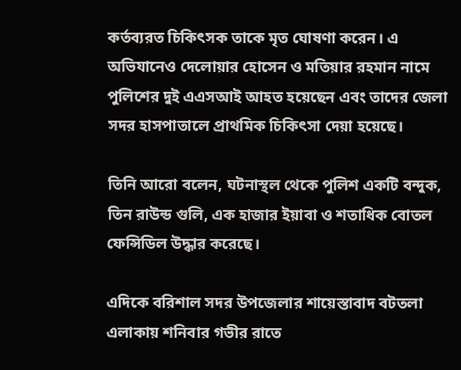কর্তব্যরত চিকিৎসক তাকে মৃত ঘোষণা করেন। এ অভিযানেও দেলোয়ার হোসেন ও মতিয়ার রহমান নামে পুলিশের দুই এএসআই আহত হয়েছেন এবং তাদের জেলা সদর হাসপাতালে প্রাথমিক চিকিৎসা দেয়া হয়েছে।

তিনি আরো বলেন, ঘটনাস্থল থেকে পুলিশ একটি বন্দুক, তিন রাউন্ড গুলি, এক হাজার ইয়াবা ও শতাধিক বোতল ফেন্সিডিল উদ্ধার করেছে।

এদিকে বরিশাল সদর উপজেলার শায়েস্তাবাদ বটতলা এলাকায় শনিবার গভীর রাতে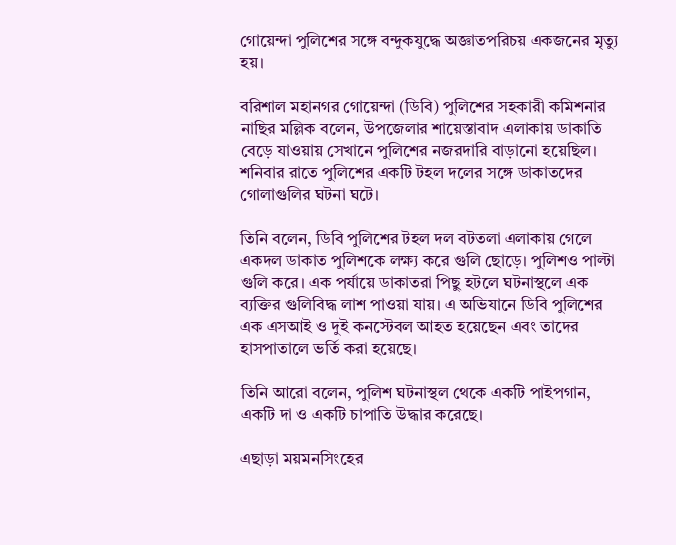গোয়েন্দা পুলিশের সঙ্গে বন্দুকযুদ্ধে অজ্ঞাতপরিচয় একজনের মৃত্যু হয়।

বরিশাল মহানগর গোয়েন্দা (ডিবি) পুলিশের সহকারী কমিশনার নাছির মল্লিক বলেন, উপজেলার শায়েস্তাবাদ এলাকায় ডাকাতি বেড়ে যাওয়ায় সেখানে পুলিশের নজরদারি বাড়ানো হয়েছিল। শনিবার রাতে পুলিশের একটি টহল দলের সঙ্গে ডাকাতদের গোলাগুলির ঘটনা ঘটে।

তিনি বলেন, ডিবি পুলিশের টহল দল বটতলা এলাকায় গেলে একদল ডাকাত পুলিশকে লক্ষ্য করে গুলি ছোড়ে। পুলিশও পাল্টা গুলি করে। এক পর্যায়ে ডাকাতরা পিছু হটলে ঘটনাস্থলে এক ব্যক্তির গুলিবিদ্ধ লাশ পাওয়া যায়। এ অভিযানে ডিবি পুলিশের এক এসআই ও দুই কনস্টেবল আহত হয়েছেন এবং তাদের হাসপাতালে ভর্তি করা হয়েছে।

তিনি আরো বলেন, পুলিশ ঘটনাস্থল থেকে একটি পাইপগান, একটি দা ও একটি চাপাতি উদ্ধার করেছে।

এছাড়া ময়মনসিংহের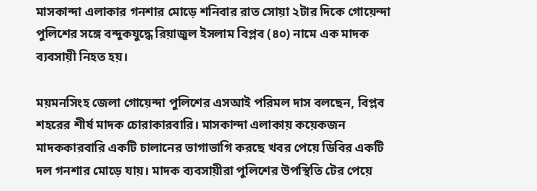মাসকান্দা এলাকার গনশার মোড়ে শনিবার রাত সোয়া ২টার দিকে গোয়েন্দা পুলিশের সঙ্গে বন্দুকযুদ্ধে রিয়াজুল ইসলাম বিপ্লব (৪০) নামে এক মাদক ব্যবসায়ী নিহত হয়।

ময়মনসিংহ জেলা গোয়েন্দা পুলিশের এসআই পরিমল দাস বলছেন, বিপ্লব শহরের শীর্ষ মাদক চোরাকারবারি। মাসকান্দা এলাকায় কয়েকজন মাদককারবারি একটি চালানের ভাগাভাগি করছে খবর পেয়ে ডিবির একটি দল গনশার মোড়ে যায়। মাদক ব্যবসায়ীরা পুলিশের উপস্থিতি টের পেয়ে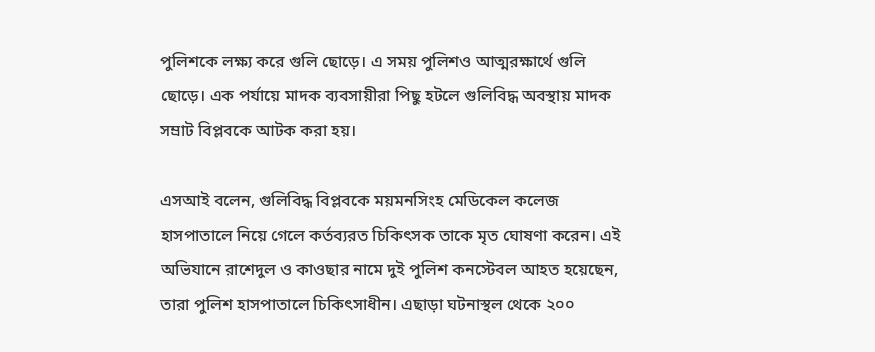পুলিশকে লক্ষ্য করে গুলি ছোড়ে। এ সময় পুলিশও আত্মরক্ষার্থে গুলি ছোড়ে। এক পর্যায়ে মাদক ব্যবসায়ীরা পিছু হটলে গুলিবিদ্ধ অবস্থায় মাদক সম্রাট বিপ্লবকে আটক করা হয়।

এসআই বলেন, গুলিবিদ্ধ বিপ্লবকে ময়মনসিংহ মেডিকেল কলেজ হাসপাতালে নিয়ে গেলে কর্তব্যরত চিকিৎসক তাকে মৃত ঘোষণা করেন। এই অভিযানে রাশেদুল ও কাওছার নামে দুই পুলিশ কনস্টেবল আহত হয়েছেন, তারা পুলিশ হাসপাতালে চিকিৎসাধীন। এছাড়া ঘটনাস্থল থেকে ২০০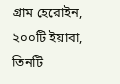গ্রাম হেরোইন, ২০০টি ইয়াবা, তিনটি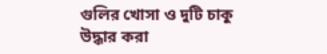গুলির খোসা ও দুটি চাকু উদ্ধার করা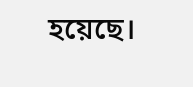হয়েছে।